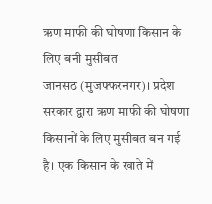ऋण माफी की घोषणा किसान के लिए बनी मुसीबत
जानसठ (मुजफ्फरनगर)। प्रदेश सरकार द्वारा ऋण माफी की घोषणा किसानों के लिए मुसीबत बन गई है। एक किसान के खाते में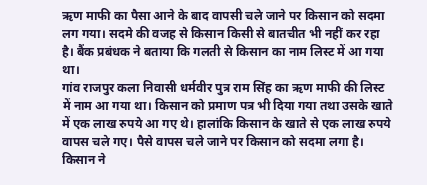ऋण माफी का पैसा आने के बाद वापसी चले जाने पर किसान को सदमा लग गया। सदमे की वजह से किसान किसी से बातचीत भी नहीं कर रहा है। बैंक प्रबंधक ने बताया कि गलती से किसान का नाम लिस्ट में आ गया था।
गांव राजपुर कला निवासी धर्मवीर पुत्र राम सिंह का ऋण माफी की लिस्ट में नाम आ गया था। किसान को प्रमाण पत्र भी दिया गया तथा उसके खाते में एक लाख रुपये आ गए थे। हालांकि किसान के खाते से एक लाख रुपये वापस चले गए। पैसे वापस चले जाने पर किसान को सदमा लगा है। किसान ने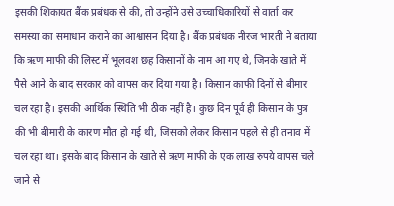इसकी शिकायत बैंक प्रबंधक से की, तो उन्होंने उसे उच्चाधिकारियों से वार्ता कर समस्या का समाधान कराने का आश्वासन दिया है। बैंक प्रबंधक नीरज भारती ने बताया कि ऋण माफी की लिस्ट में भूलवश छह किसानों के नाम आ गए थे, जिनके खाते में पैसे आने के बाद सरकार को वापस कर दिया गया है। किसान काफी दिनों से बीमार चल रहा है। इसकी आर्थिक स्थिति भी ठीक नहीं है। कुछ दिन पूर्व ही किसान के पुत्र की भी बीमारी के कारण मौत हो गई थी, जिसको लेकर किसान पहले से ही तनाव में चल रहा था। इसके बाद किसान के खाते से ऋण माफी के एक लाख रुपये वापस चले जाने से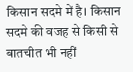किसान सदमे में है। किसान सदमे की वजह से किसी से बातचीत भी नहीं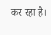कर रहा है।